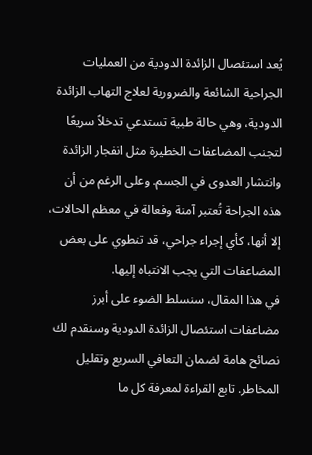يُعد استئصال الزائدة الدودية من العمليات الجراحية الشائعة والضرورية لعلاج التهاب الزائدة الدودية، وهي حالة طبية تستدعي تدخلاً سريعًا لتجنب المضاعفات الخطيرة مثل انفجار الزائدة وانتشار العدوى في الجسم. وعلى الرغم من أن هذه الجراحة تُعتبر آمنة وفعالة في معظم الحالات، إلا أنها، كأي إجراء جراحي، قد تنطوي على بعض المضاعفات التي يجب الانتباه إليها.
في هذا المقال، سنسلط الضوء على أبرز مضاعفات استئصال الزائدة الدودية وسنقدم لك نصائح هامة لضمان التعافي السريع وتقليل المخاطر. تابع القراءة لمعرفة كل ما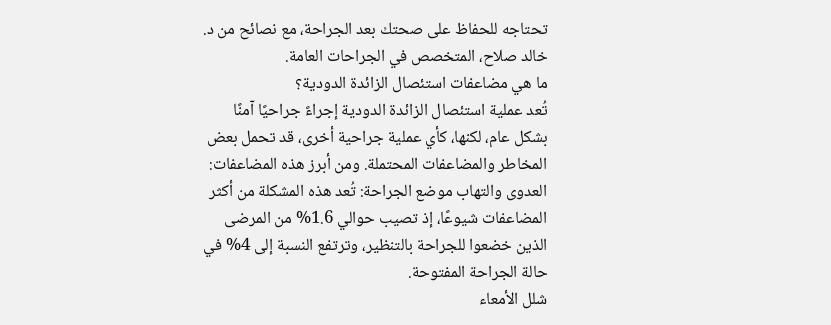تحتاجه للحفاظ على صحتك بعد الجراحة، مع نصائح من د. خالد صلاح، المتخصص في الجراحات العامة.
ما هي مضاعفات استئصال الزائدة الدودية؟
تُعد عملية استئصال الزائدة الدودية إجراءً جراحيًا آمنًا بشكل عام، لكنها، كأي عملية جراحية أخرى، قد تحمل بعض المخاطر والمضاعفات المحتملة. ومن أبرز هذه المضاعفات:
العدوى والتهاب موضع الجراحة: تُعد هذه المشكلة من أكثر المضاعفات شيوعًا، إذ تصيب حوالي 1.6% من المرضى الذين خضعوا للجراحة بالتنظير، وترتفع النسبة إلى 4% في حالة الجراحة المفتوحة.
شلل الأمعاء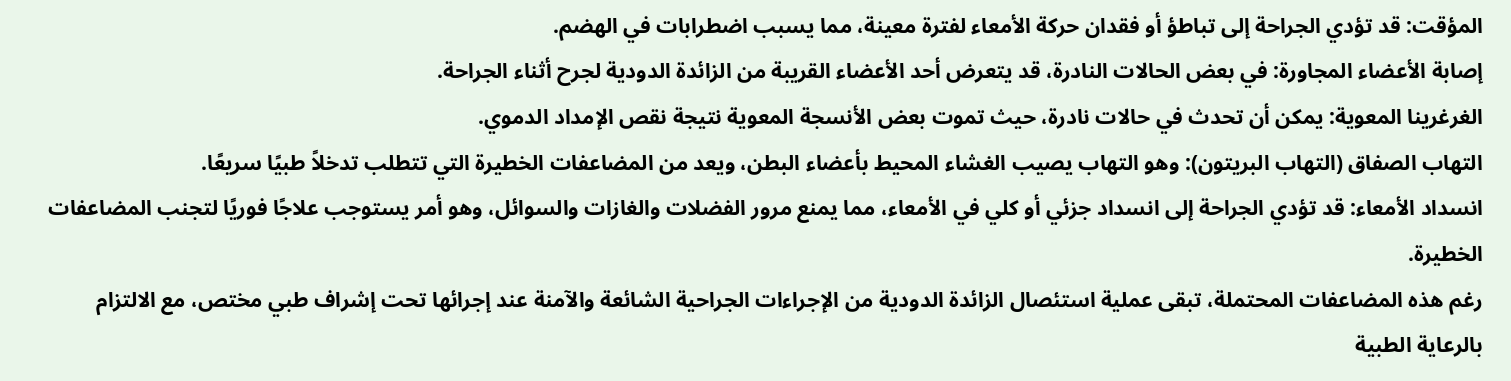المؤقت: قد تؤدي الجراحة إلى تباطؤ أو فقدان حركة الأمعاء لفترة معينة، مما يسبب اضطرابات في الهضم.
إصابة الأعضاء المجاورة: في بعض الحالات النادرة، قد يتعرض أحد الأعضاء القريبة من الزائدة الدودية لجرح أثناء الجراحة.
الغرغرينا المعوية: يمكن أن تحدث في حالات نادرة، حيث تموت بعض الأنسجة المعوية نتيجة نقص الإمداد الدموي.
التهاب الصفاق (التهاب البريتون): وهو التهاب يصيب الغشاء المحيط بأعضاء البطن، ويعد من المضاعفات الخطيرة التي تتطلب تدخلاً طبيًا سريعًا.
انسداد الأمعاء: قد تؤدي الجراحة إلى انسداد جزئي أو كلي في الأمعاء، مما يمنع مرور الفضلات والغازات والسوائل، وهو أمر يستوجب علاجًا فوريًا لتجنب المضاعفات الخطيرة.
رغم هذه المضاعفات المحتملة، تبقى عملية استئصال الزائدة الدودية من الإجراءات الجراحية الشائعة والآمنة عند إجرائها تحت إشراف طبي مختص، مع الالتزام بالرعاية الطبية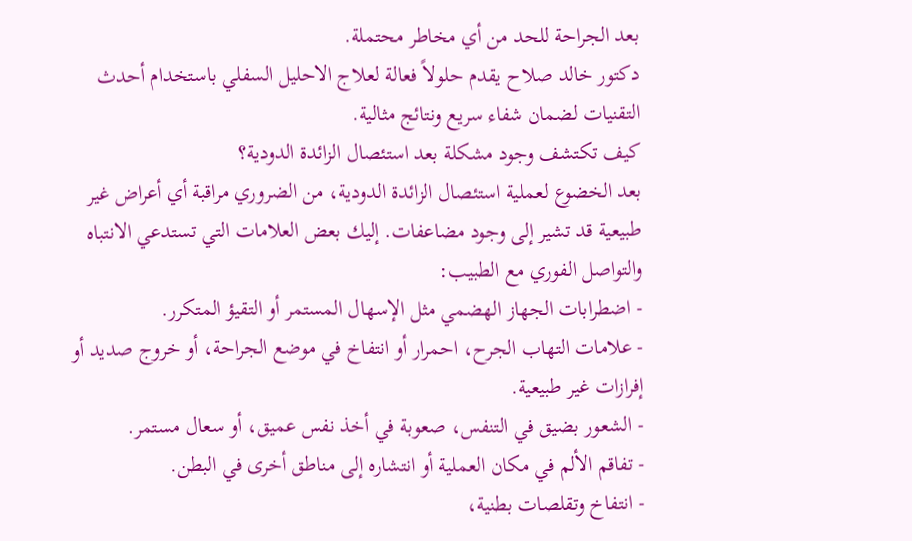بعد الجراحة للحد من أي مخاطر محتملة.
دكتور خالد صلاح يقدم حلولاً فعالة لعلاج الاحليل السفلي باستخدام أحدث التقنيات لضمان شفاء سريع ونتائج مثالية.
كيف تكتشف وجود مشكلة بعد استئصال الزائدة الدودية؟
بعد الخضوع لعملية استئصال الزائدة الدودية، من الضروري مراقبة أي أعراض غير طبيعية قد تشير إلى وجود مضاعفات. إليك بعض العلامات التي تستدعي الانتباه والتواصل الفوري مع الطبيب:
- اضطرابات الجهاز الهضمي مثل الإسهال المستمر أو التقيؤ المتكرر.
- علامات التهاب الجرح، احمرار أو انتفاخ في موضع الجراحة، أو خروج صديد أو إفرازات غير طبيعية.
- الشعور بضيق في التنفس، صعوبة في أخذ نفس عميق، أو سعال مستمر.
- تفاقم الألم في مكان العملية أو انتشاره إلى مناطق أخرى في البطن.
- انتفاخ وتقلصات بطنية،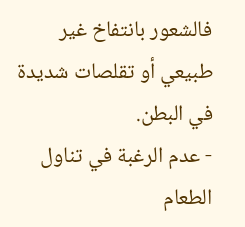فالشعور بانتفاخ غير طبيعي أو تقلصات شديدة في البطن.
- عدم الرغبة في تناول الطعام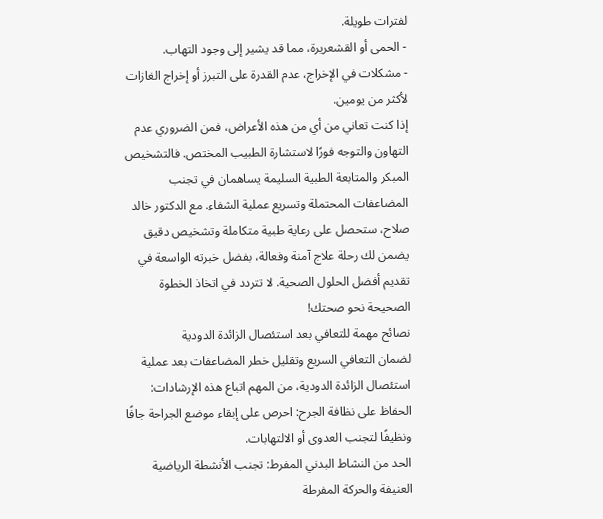لفترات طويلة.
- الحمى أو القشعريرة، مما قد يشير إلى وجود التهاب.
- مشكلات في الإخراج، عدم القدرة على التبرز أو إخراج الغازات لأكثر من يومين.
إذا كنت تعاني من أي من هذه الأعراض، فمن الضروري عدم التهاون والتوجه فورًا لاستشارة الطبيب المختص. فالتشخيص المبكر والمتابعة الطبية السليمة يساهمان في تجنب المضاعفات المحتملة وتسريع عملية الشفاء. مع الدكتور خالد صلاح، ستحصل على رعاية طبية متكاملة وتشخيص دقيق يضمن لك رحلة علاج آمنة وفعالة، بفضل خبرته الواسعة في تقديم أفضل الحلول الصحية. لا تتردد في اتخاذ الخطوة الصحيحة نحو صحتك!
نصائح مهمة للتعافي بعد استئصال الزائدة الدودية
لضمان التعافي السريع وتقليل خطر المضاعفات بعد عملية استئصال الزائدة الدودية، من المهم اتباع هذه الإرشادات:
الحفاظ على نظافة الجرح: احرص على إبقاء موضع الجراحة جافًا ونظيفًا لتجنب العدوى أو الالتهابات.
الحد من النشاط البدني المفرط: تجنب الأنشطة الرياضية العنيفة والحركة المفرطة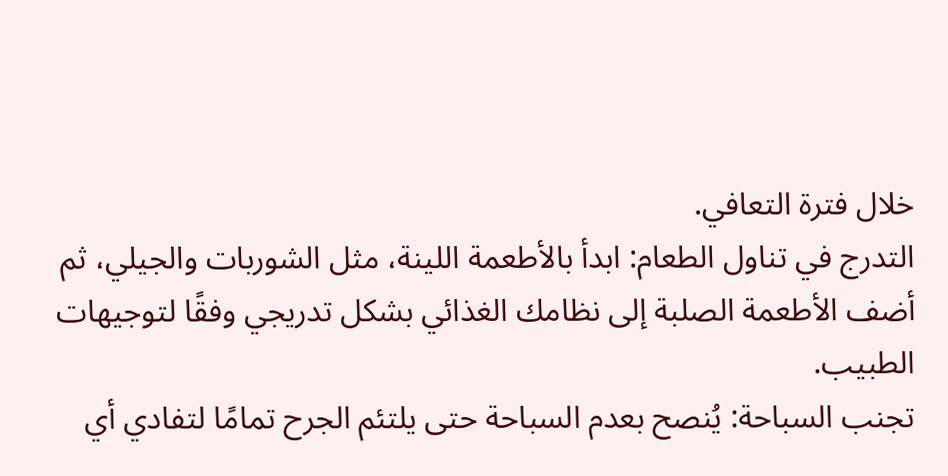خلال فترة التعافي.
التدرج في تناول الطعام: ابدأ بالأطعمة اللينة، مثل الشوربات والجيلي، ثم أضف الأطعمة الصلبة إلى نظامك الغذائي بشكل تدريجي وفقًا لتوجيهات الطبيب.
تجنب السباحة: يُنصح بعدم السباحة حتى يلتئم الجرح تمامًا لتفادي أي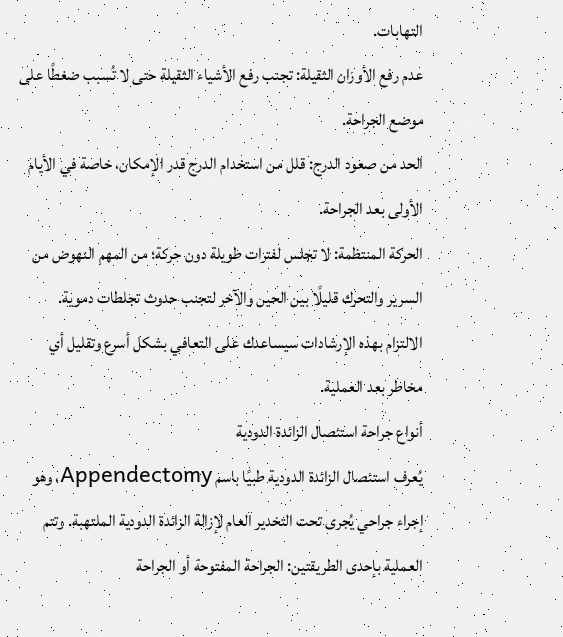التهابات.
عدم رفع الأوزان الثقيلة: تجنب رفع الأشياء الثقيلة حتى لا تُسبب ضغطًا على موضع الجراحة.
الحد من صعود الدرج: قلل من استخدام الدرج قدر الإمكان، خاصة في الأيام الأولى بعد الجراحة.
الحركة المنتظمة: لا تجلس لفترات طويلة دون حركة؛ من المهم النهوض من السرير والتحرك قليلًا بين الحين والآخر لتجنب حدوث تجلطات دموية.
الالتزام بهذه الإرشادات سيساعدك على التعافي بشكل أسرع وتقليل أي مخاطر بعد العملية.
أنواع جراحة استئصال الزائدة الدودية
يُعرف استئصال الزائدة الدودية طبيًا باسم Appendectomy، وهو إجراء جراحي يُجرى تحت التخدير العام لإزالة الزائدة الدودية الملتهبة. وتتم العملية بإحدى الطريقتين: الجراحة المفتوحة أو الجراحة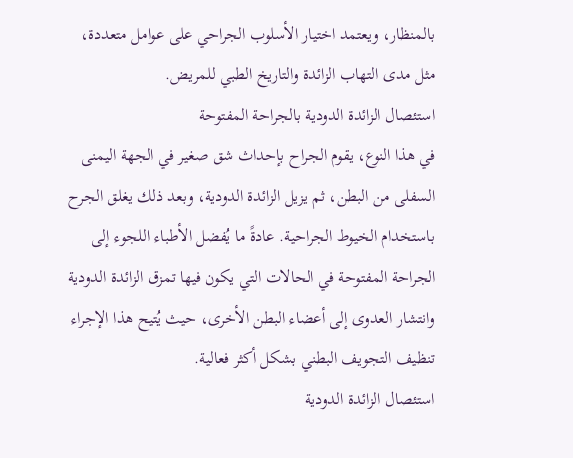بالمنظار، ويعتمد اختيار الأسلوب الجراحي على عوامل متعددة، مثل مدى التهاب الزائدة والتاريخ الطبي للمريض.
استئصال الزائدة الدودية بالجراحة المفتوحة
في هذا النوع، يقوم الجراح بإحداث شق صغير في الجهة اليمنى السفلى من البطن، ثم يزيل الزائدة الدودية، وبعد ذلك يغلق الجرح باستخدام الخيوط الجراحية. عادةً ما يُفضل الأطباء اللجوء إلى الجراحة المفتوحة في الحالات التي يكون فيها تمزق الزائدة الدودية وانتشار العدوى إلى أعضاء البطن الأخرى، حيث يُتيح هذا الإجراء تنظيف التجويف البطني بشكل أكثر فعالية.
استئصال الزائدة الدودية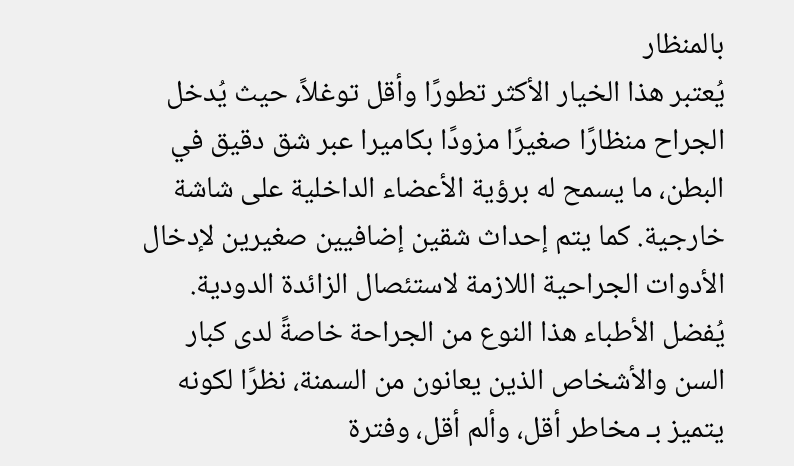بالمنظار
يُعتبر هذا الخيار الأكثر تطورًا وأقل توغلاً، حيث يُدخل الجراح منظارًا صغيرًا مزودًا بكاميرا عبر شق دقيق في البطن، ما يسمح له برؤية الأعضاء الداخلية على شاشة خارجية. كما يتم إحداث شقين إضافيين صغيرين لإدخال الأدوات الجراحية اللازمة لاستئصال الزائدة الدودية.
يُفضل الأطباء هذا النوع من الجراحة خاصةً لدى كبار السن والأشخاص الذين يعانون من السمنة، نظرًا لكونه يتميز بـ مخاطر أقل، وألم أقل، وفترة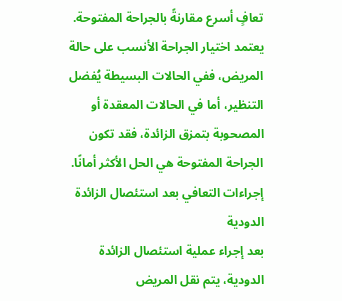تعافٍ أسرع مقارنةً بالجراحة المفتوحة.
يعتمد اختيار الجراحة الأنسب على حالة المريض، ففي الحالات البسيطة يُفضل التنظير، أما في الحالات المعقدة أو المصحوبة بتمزق الزائدة، فقد تكون الجراحة المفتوحة هي الحل الأكثر أمانًا.
إجراءات التعافي بعد استئصال الزائدة الدودية
بعد إجراء عملية استئصال الزائدة الدودية، يتم نقل المريض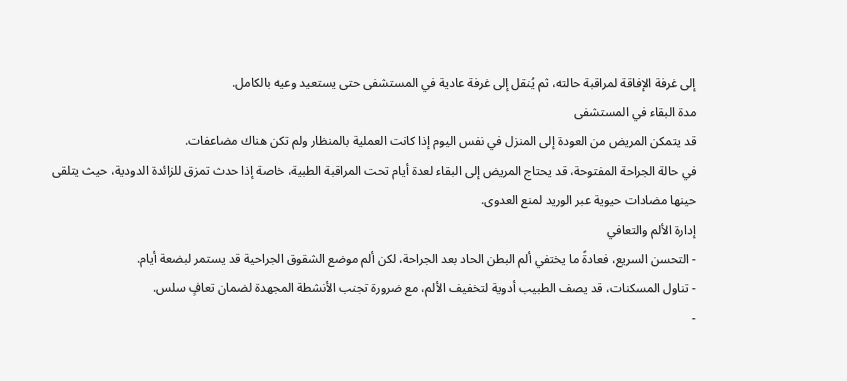إلى غرفة الإفاقة لمراقبة حالته، ثم يُنقل إلى غرفة عادية في المستشفى حتى يستعيد وعيه بالكامل.
مدة البقاء في المستشفى
قد يتمكن المريض من العودة إلى المنزل في نفس اليوم إذا كانت العملية بالمنظار ولم تكن هناك مضاعفات.
في حالة الجراحة المفتوحة، قد يحتاج المريض إلى البقاء لعدة أيام تحت المراقبة الطبية، خاصة إذا حدث تمزق للزائدة الدودية، حيث يتلقى حينها مضادات حيوية عبر الوريد لمنع العدوى.
إدارة الألم والتعافي
- التحسن السريع، فعادةً ما يختفي ألم البطن الحاد بعد الجراحة، لكن ألم موضع الشقوق الجراحية قد يستمر لبضعة أيام.
- تناول المسكنات، قد يصف الطبيب أدوية لتخفيف الألم، مع ضرورة تجنب الأنشطة المجهدة لضمان تعافٍ سلس.
-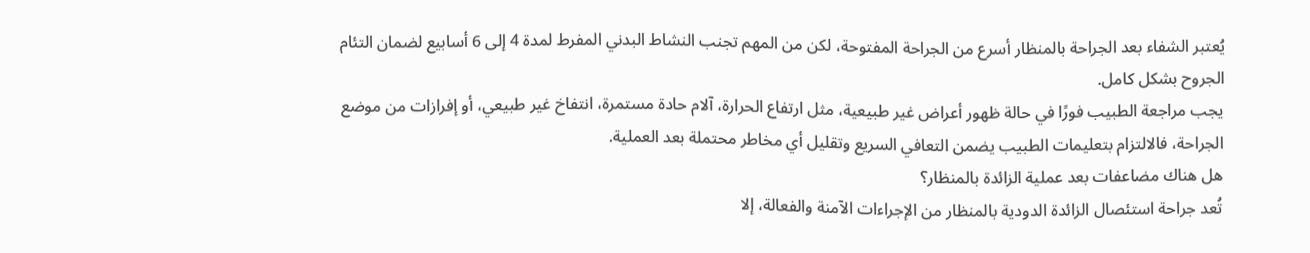يُعتبر الشفاء بعد الجراحة بالمنظار أسرع من الجراحة المفتوحة، لكن من المهم تجنب النشاط البدني المفرط لمدة 4 إلى 6 أسابيع لضمان التئام الجروح بشكل كامل.
يجب مراجعة الطبيب فورًا في حالة ظهور أعراض غير طبيعية، مثل ارتفاع الحرارة، آلام حادة مستمرة، انتفاخ غير طبيعي، أو إفرازات من موضع الجراحة، فالالتزام بتعليمات الطبيب يضمن التعافي السريع وتقليل أي مخاطر محتملة بعد العملية.
هل هناك مضاعفات بعد عملية الزائدة بالمنظار؟
تُعد جراحة استئصال الزائدة الدودية بالمنظار من الإجراءات الآمنة والفعالة، إلا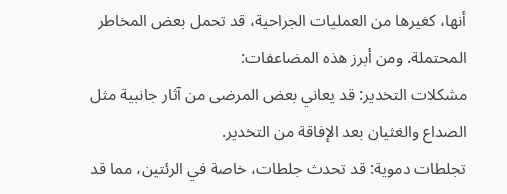أنها، كغيرها من العمليات الجراحية، قد تحمل بعض المخاطر المحتملة. ومن أبرز هذه المضاعفات:
مشكلات التخدير: قد يعاني بعض المرضى من آثار جانبية مثل الصداع والغثيان بعد الإفاقة من التخدير.
تجلطات دموية: قد تحدث جلطات، خاصة في الرئتين، مما قد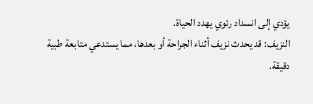يؤدي إلى انسداد رئوي يهدد الحياة.
النزيف: قد يحدث نزيف أثناء الجراحة أو بعدها، مما يستدعي متابعة طبية دقيقة.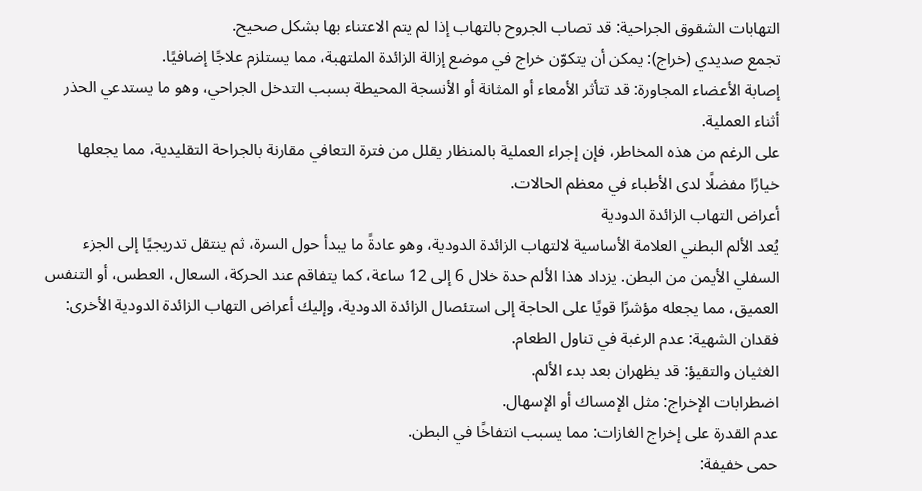التهابات الشقوق الجراحية: قد تصاب الجروح بالتهاب إذا لم يتم الاعتناء بها بشكل صحيح.
تجمع صديدي (خراج): يمكن أن يتكوّن خراج في موضع إزالة الزائدة الملتهبة، مما يستلزم علاجًا إضافيًا.
إصابة الأعضاء المجاورة: قد تتأثر الأمعاء أو المثانة أو الأنسجة المحيطة بسبب التدخل الجراحي، وهو ما يستدعي الحذر أثناء العملية.
على الرغم من هذه المخاطر، فإن إجراء العملية بالمنظار يقلل من فترة التعافي مقارنة بالجراحة التقليدية، مما يجعلها خيارًا مفضلًا لدى الأطباء في معظم الحالات.
أعراض التهاب الزائدة الدودية
يُعد الألم البطني العلامة الأساسية لالتهاب الزائدة الدودية، وهو عادةً ما يبدأ حول السرة، ثم ينتقل تدريجيًا إلى الجزء السفلي الأيمن من البطن. يزداد هذا الألم حدة خلال 6 إلى 12 ساعة، كما يتفاقم عند الحركة، السعال، العطس، أو التنفس العميق، مما يجعله مؤشرًا قويًا على الحاجة إلى استئصال الزائدة الدودية، وإليك أعراض التهاب الزائدة الدودية الأخرى:
فقدان الشهية: عدم الرغبة في تناول الطعام.
الغثيان والتقيؤ: قد يظهران بعد بدء الألم.
اضطرابات الإخراج: مثل الإمساك أو الإسهال.
عدم القدرة على إخراج الغازات: مما يسبب انتفاخًا في البطن.
حمى خفيفة: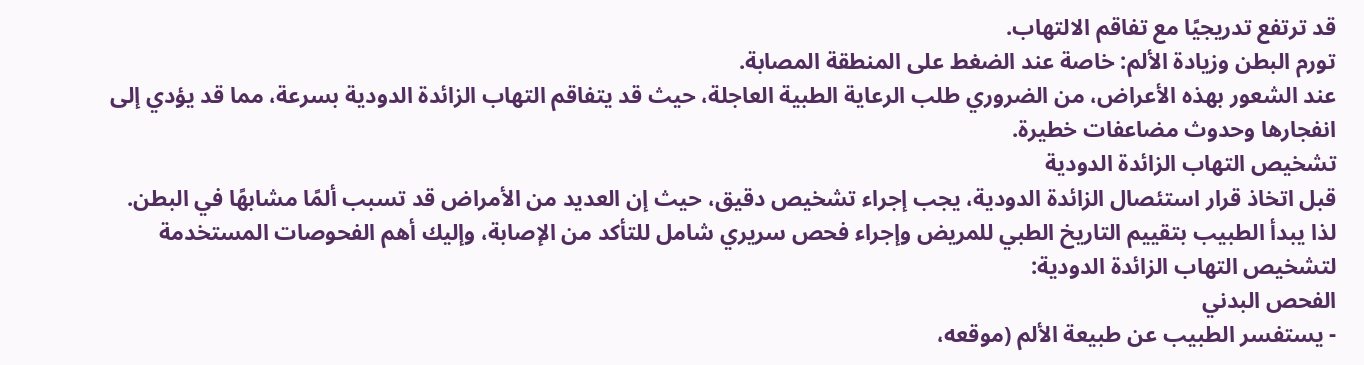قد ترتفع تدريجيًا مع تفاقم الالتهاب.
تورم البطن وزيادة الألم: خاصة عند الضغط على المنطقة المصابة.
عند الشعور بهذه الأعراض، من الضروري طلب الرعاية الطبية العاجلة، حيث قد يتفاقم التهاب الزائدة الدودية بسرعة، مما قد يؤدي إلى انفجارها وحدوث مضاعفات خطيرة.
تشخيص التهاب الزائدة الدودية
قبل اتخاذ قرار استئصال الزائدة الدودية، يجب إجراء تشخيص دقيق، حيث إن العديد من الأمراض قد تسبب ألمًا مشابهًا في البطن. لذا يبدأ الطبيب بتقييم التاريخ الطبي للمريض وإجراء فحص سريري شامل للتأكد من الإصابة، وإليك أهم الفحوصات المستخدمة لتشخيص التهاب الزائدة الدودية:
الفحص البدني
- يستفسر الطبيب عن طبيعة الألم (موقعه،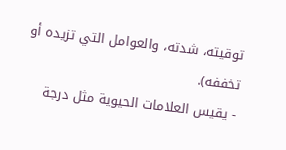توقيته، شدته، والعوامل التي تزيده أو تخففه).
- يقيس العلامات الحيوية مثل درجة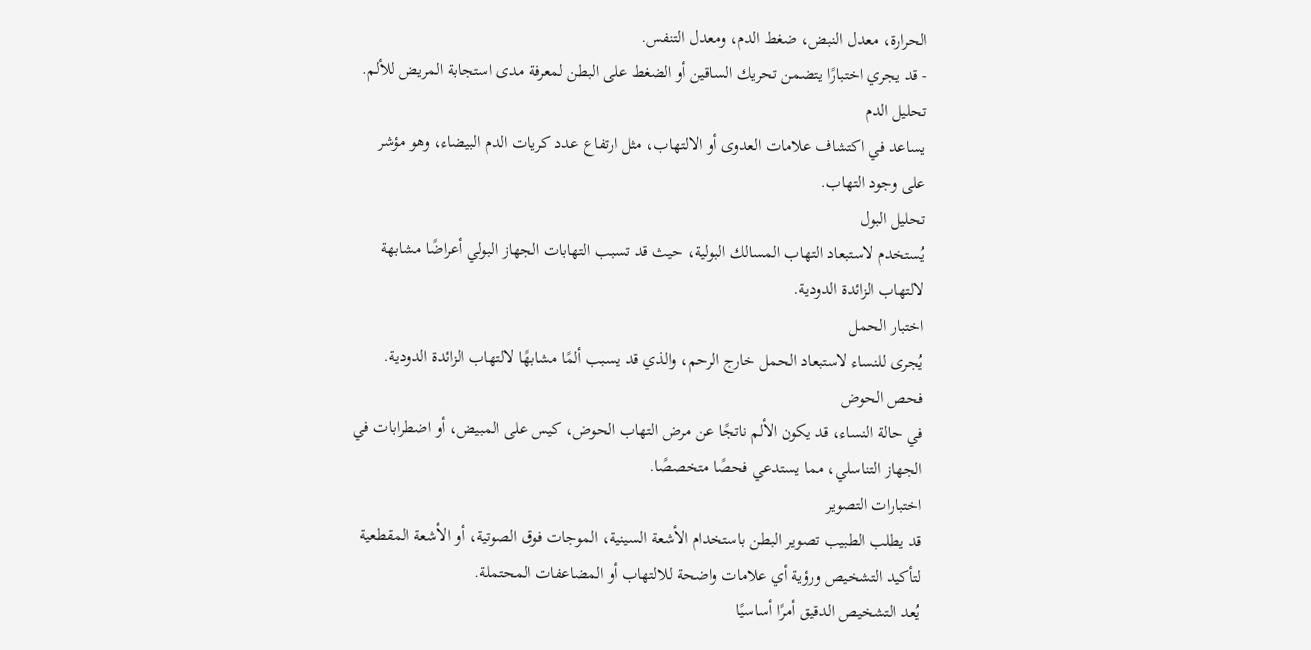الحرارة، معدل النبض، ضغط الدم، ومعدل التنفس.
- قد يجري اختبارًا يتضمن تحريك الساقين أو الضغط على البطن لمعرفة مدى استجابة المريض للألم.
تحليل الدم
يساعد في اكتشاف علامات العدوى أو الالتهاب، مثل ارتفاع عدد كريات الدم البيضاء، وهو مؤشر على وجود التهاب.
تحليل البول
يُستخدم لاستبعاد التهاب المسالك البولية، حيث قد تسبب التهابات الجهاز البولي أعراضًا مشابهة لالتهاب الزائدة الدودية.
اختبار الحمل
يُجرى للنساء لاستبعاد الحمل خارج الرحم، والذي قد يسبب ألمًا مشابهًا لالتهاب الزائدة الدودية.
فحص الحوض
في حالة النساء، قد يكون الألم ناتجًا عن مرض التهاب الحوض، كيس على المبيض، أو اضطرابات في الجهاز التناسلي، مما يستدعي فحصًا متخصصًا.
اختبارات التصوير
قد يطلب الطبيب تصوير البطن باستخدام الأشعة السينية، الموجات فوق الصوتية، أو الأشعة المقطعية لتأكيد التشخيص ورؤية أي علامات واضحة للالتهاب أو المضاعفات المحتملة.
يُعد التشخيص الدقيق أمرًا أساسيًا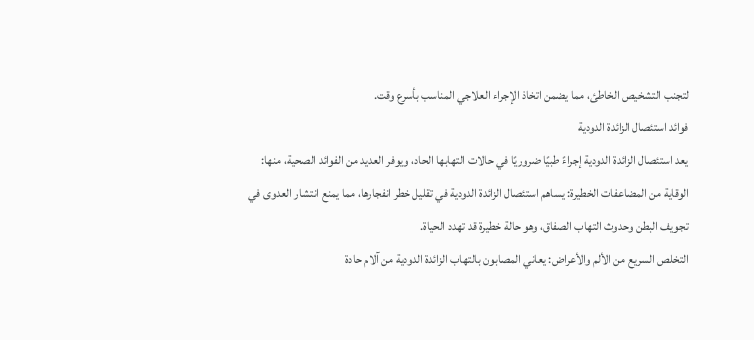لتجنب التشخيص الخاطئ، مما يضمن اتخاذ الإجراء العلاجي المناسب بأسرع وقت.
فوائد استئصال الزائدة الدودية
يعد استئصال الزائدة الدودية إجراءً طبيًا ضروريًا في حالات التهابها الحاد، ويوفر العديد من الفوائد الصحية، منها:
الوقاية من المضاعفات الخطيرة: يساهم استئصال الزائدة الدودية في تقليل خطر انفجارها، مما يمنع انتشار العدوى في تجويف البطن وحدوث التهاب الصفاق، وهو حالة خطيرة قد تهدد الحياة.
التخلص السريع من الألم والأعراض: يعاني المصابون بالتهاب الزائدة الدودية من آلام حادة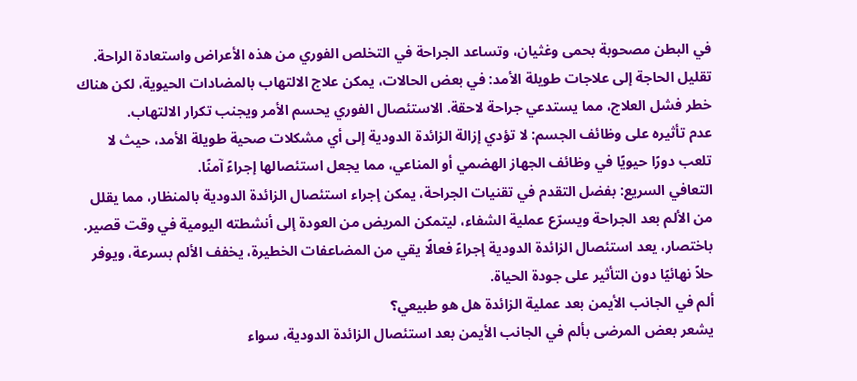في البطن مصحوبة بحمى وغثيان، وتساعد الجراحة في التخلص الفوري من هذه الأعراض واستعادة الراحة.
تقليل الحاجة إلى علاجات طويلة الأمد: في بعض الحالات، يمكن علاج الالتهاب بالمضادات الحيوية، لكن هناك خطر فشل العلاج، مما يستدعي جراحة لاحقة. الاستئصال الفوري يحسم الأمر ويجنب تكرار الالتهاب.
عدم تأثيره على وظائف الجسم: لا تؤدي إزالة الزائدة الدودية إلى أي مشكلات صحية طويلة الأمد، حيث لا تلعب دورًا حيويًا في وظائف الجهاز الهضمي أو المناعي، مما يجعل استئصالها إجراءً آمنًا.
التعافي السريع: بفضل التقدم في تقنيات الجراحة، يمكن إجراء استئصال الزائدة الدودية بالمنظار، مما يقلل من الألم بعد الجراحة ويسرّع عملية الشفاء، ليتمكن المريض من العودة إلى أنشطته اليومية في وقت قصير.
باختصار، يعد استئصال الزائدة الدودية إجراءً فعالًا يقي من المضاعفات الخطيرة، يخفف الألم بسرعة، ويوفر حلاً نهائيًا دون التأثير على جودة الحياة.
ألم في الجانب الأيمن بعد عملية الزائدة هل هو طبيعي؟
يشعر بعض المرضى بألم في الجانب الأيمن بعد استئصال الزائدة الدودية، سواء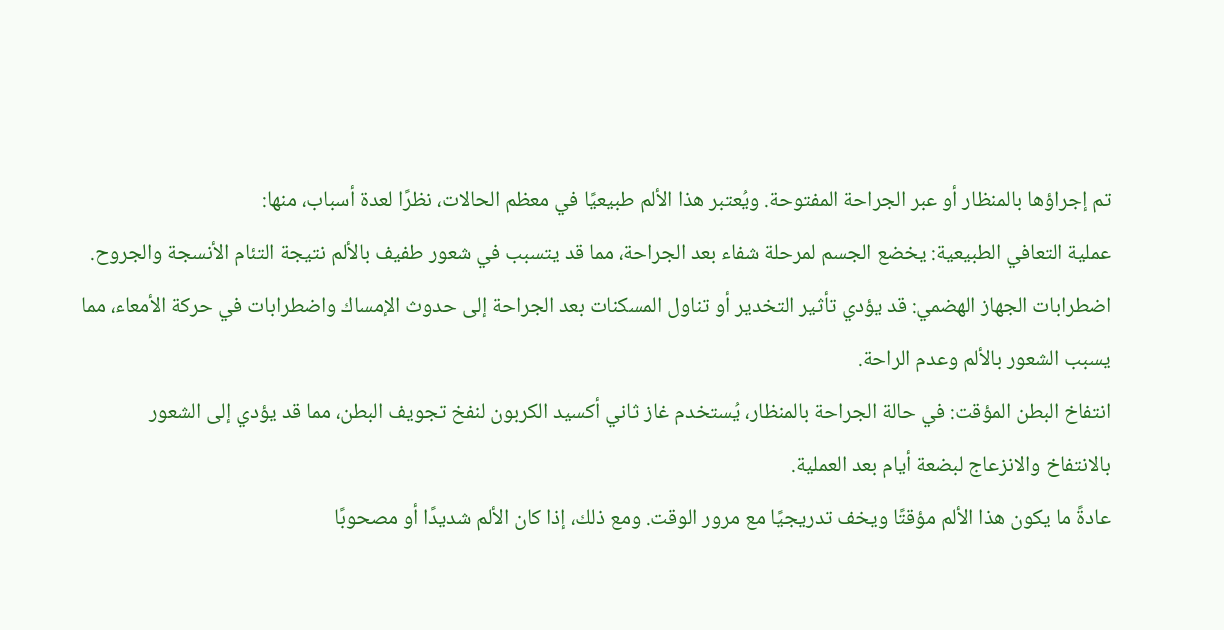تم إجراؤها بالمنظار أو عبر الجراحة المفتوحة. ويُعتبر هذا الألم طبيعيًا في معظم الحالات، نظرًا لعدة أسباب، منها:
عملية التعافي الطبيعية: يخضع الجسم لمرحلة شفاء بعد الجراحة، مما قد يتسبب في شعور طفيف بالألم نتيجة التئام الأنسجة والجروح.
اضطرابات الجهاز الهضمي: قد يؤدي تأثير التخدير أو تناول المسكنات بعد الجراحة إلى حدوث الإمساك واضطرابات في حركة الأمعاء، مما يسبب الشعور بالألم وعدم الراحة.
انتفاخ البطن المؤقت: في حالة الجراحة بالمنظار، يُستخدم غاز ثاني أكسيد الكربون لنفخ تجويف البطن، مما قد يؤدي إلى الشعور بالانتفاخ والانزعاج لبضعة أيام بعد العملية.
عادةً ما يكون هذا الألم مؤقتًا ويخف تدريجيًا مع مرور الوقت. ومع ذلك، إذا كان الألم شديدًا أو مصحوبًا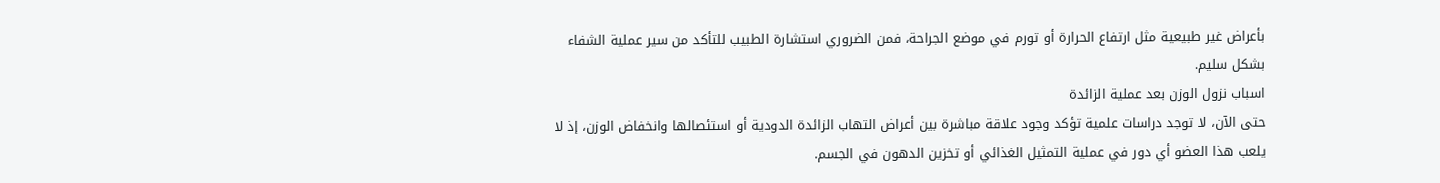بأعراض غير طبيعية مثل ارتفاع الحرارة أو تورم في موضع الجراحة، فمن الضروري استشارة الطبيب للتأكد من سير عملية الشفاء بشكل سليم.
اسباب نزول الوزن بعد عملية الزائدة
حتى الآن، لا توجد دراسات علمية تؤكد وجود علاقة مباشرة بين أعراض التهاب الزائدة الدودية أو استئصالها وانخفاض الوزن، إذ لا يلعب هذا العضو أي دور في عملية التمثيل الغذائي أو تخزين الدهون في الجسم.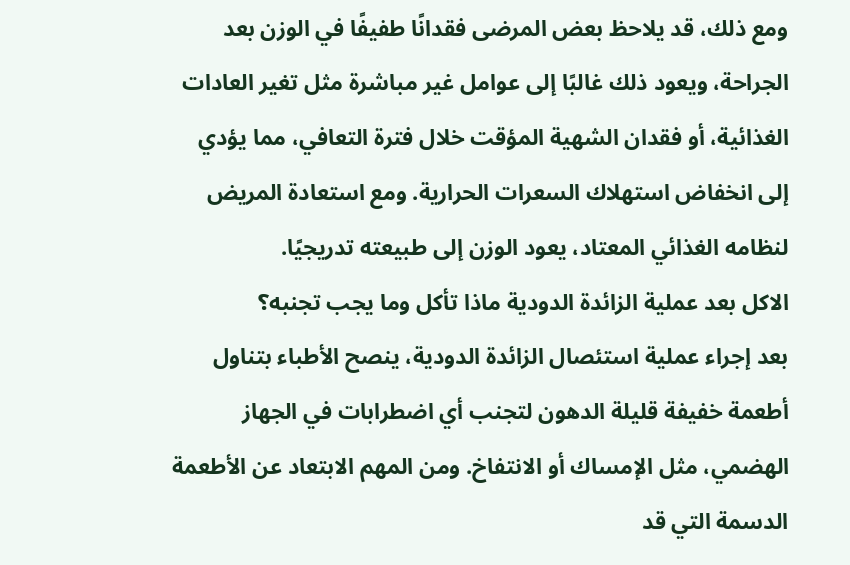ومع ذلك، قد يلاحظ بعض المرضى فقدانًا طفيفًا في الوزن بعد الجراحة، ويعود ذلك غالبًا إلى عوامل غير مباشرة مثل تغير العادات الغذائية، أو فقدان الشهية المؤقت خلال فترة التعافي، مما يؤدي إلى انخفاض استهلاك السعرات الحرارية. ومع استعادة المريض لنظامه الغذائي المعتاد، يعود الوزن إلى طبيعته تدريجيًا.
الاكل بعد عملية الزائدة الدودية ماذا تأكل وما يجب تجنبه؟
بعد إجراء عملية استئصال الزائدة الدودية، ينصح الأطباء بتناول أطعمة خفيفة قليلة الدهون لتجنب أي اضطرابات في الجهاز الهضمي، مثل الإمساك أو الانتفاخ. ومن المهم الابتعاد عن الأطعمة الدسمة التي قد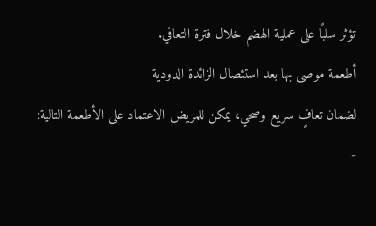تؤثر سلبًا على عملية الهضم خلال فترة التعافي.
أطعمة موصى بها بعد استئصال الزائدة الدودية
لضمان تعافٍ سريع وصحي، يمكن للمريض الاعتماد على الأطعمة التالية:
-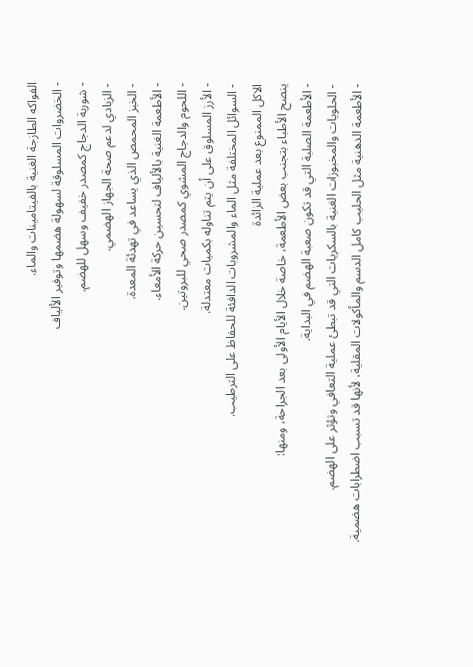الفواكه الطازجة الغنية بالفيتامينات والماء.
- الخضروات المسلوقة لسهولة هضمها وتوفير الألياف
- شوربة الدجاج كمصدر خفيف وسهل للهضم.
- الزبادي لدعم صحة الجهاز الهضمي.
- الخبز المحمص الذي يساعد في تهدئة المعدة.
- الأطعمة الغنية بالألياف لتحسين حركة الأمعاء.
- اللحوم والدجاج المشوي كمصدر صحي للبروتين.
- الأرز المسلوق على أن يتم تناوله بكميات معتدلة.
- السوائل المختلفة مثل الماء والمشروبات الدافئة للحفاظ على الترطيب.
الاكل الممنوع بعد عملية الزائدة
ينصح الأطباء بتجنب بعض الأطعمة، خاصة خلال الأيام الأولى بعد الجراحة، ومنها:
- الأطعمة الصلبة التي قد تكون صعبة الهضم في البداية.
- الحلويات والمخبوزات الغنية بالسكريات التي قد تبطئ عملية التعافي وتؤثر على الهضم.
- الأطعمة الدهنية مثل الحليب كامل الدسم والمأكولات المقلية، لأنها قد تسبب اضطرابات هضمية.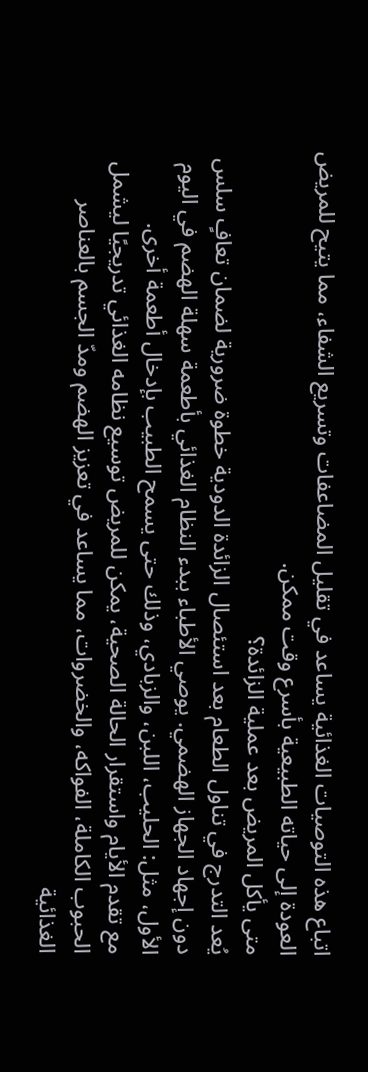اتباع هذه التوصيات الغذائية يساعد في تقليل المضاعفات وتسريع الشفاء، مما يتيح للمريض العودة إلى حياته الطبيعية بأسرع وقت ممكن.
متى يأكل المريض بعد عملية الزائدة؟
يُعد التدرج في تناول الطعام بعد استئصال الزائدة الدودية خطوة ضرورية لضمان تعافٍ سلس دون إجهاد الجهاز الهضمي. يوصي الأطباء ببدء النظام الغذائي بأطعمة سهلة الهضم في اليوم الأول، مثل: الحليب، اللبن، والزبادي، وذلك حتى يسمح الطبيب بإدخال أطعمة أخرى.
مع تقدم الأيام واستقرار الحالة الصحية، يمكن للمريض توسيع نظامه الغذائي تدريجيًا ليشمل الحبوب الكاملة، الفواكه، والخضروات، مما يساعد في تعزيز الهضم ومدّ الجسم بالعناصر الغذائية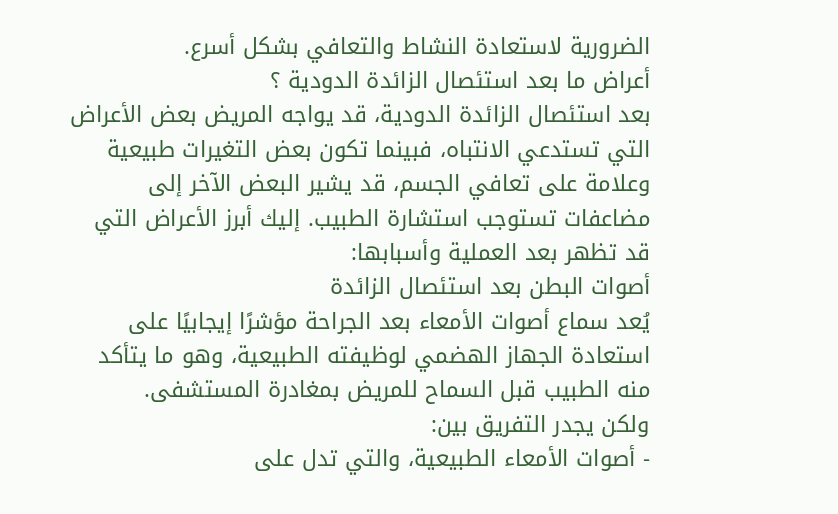الضرورية لاستعادة النشاط والتعافي بشكل أسرع.
أعراض ما بعد استئصال الزائدة الدودية ؟
بعد استئصال الزائدة الدودية، قد يواجه المريض بعض الأعراض التي تستدعي الانتباه، فبينما تكون بعض التغيرات طبيعية وعلامة على تعافي الجسم، قد يشير البعض الآخر إلى مضاعفات تستوجب استشارة الطبيب. إليك أبرز الأعراض التي قد تظهر بعد العملية وأسبابها:
أصوات البطن بعد استئصال الزائدة
يُعد سماع أصوات الأمعاء بعد الجراحة مؤشرًا إيجابيًا على استعادة الجهاز الهضمي لوظيفته الطبيعية، وهو ما يتأكد منه الطبيب قبل السماح للمريض بمغادرة المستشفى.
ولكن يجدر التفريق بين:
- أصوات الأمعاء الطبيعية، والتي تدل على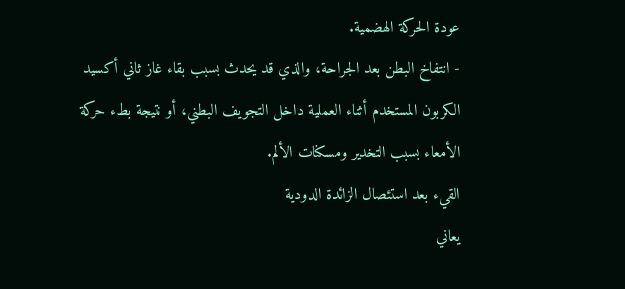عودة الحركة الهضمية.
- انتفاخ البطن بعد الجراحة، والذي قد يحدث بسبب بقاء غاز ثاني أكسيد الكربون المستخدم أثناء العملية داخل التجويف البطني، أو نتيجة بطء حركة الأمعاء بسبب التخدير ومسكنات الألم.
القيء بعد استئصال الزائدة الدودية
يعاني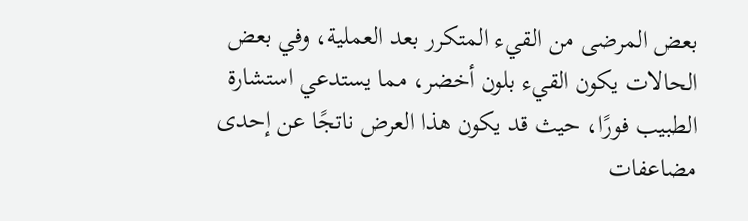بعض المرضى من القيء المتكرر بعد العملية، وفي بعض الحالات يكون القيء بلون أخضر، مما يستدعي استشارة الطبيب فورًا، حيث قد يكون هذا العرض ناتجًا عن إحدى مضاعفات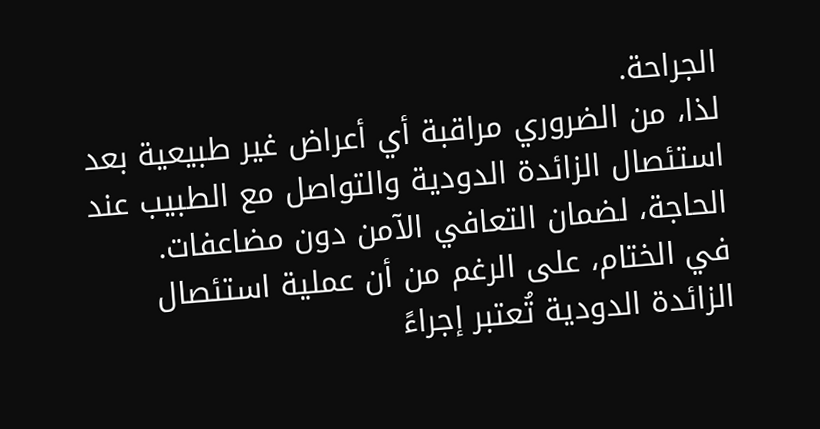الجراحة.
لذا، من الضروري مراقبة أي أعراض غير طبيعية بعد استئصال الزائدة الدودية والتواصل مع الطبيب عند الحاجة، لضمان التعافي الآمن دون مضاعفات.
في الختام، على الرغم من أن عملية استئصال الزائدة الدودية تُعتبر إجراءً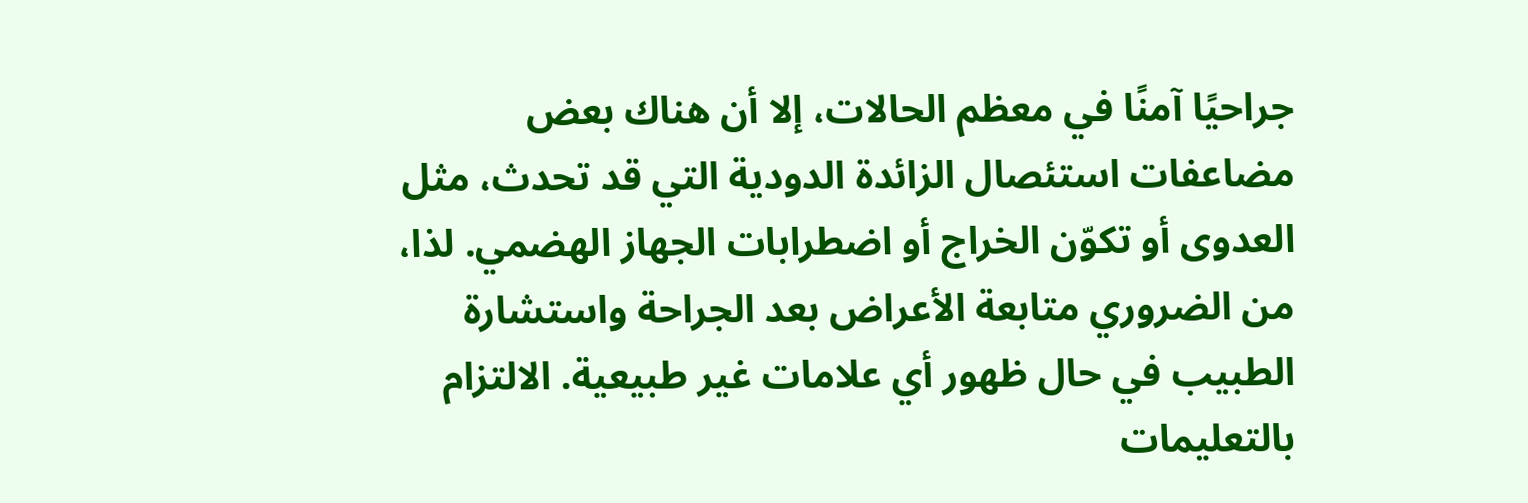جراحيًا آمنًا في معظم الحالات، إلا أن هناك بعض مضاعفات استئصال الزائدة الدودية التي قد تحدث، مثل العدوى أو تكوّن الخراج أو اضطرابات الجهاز الهضمي. لذا، من الضروري متابعة الأعراض بعد الجراحة واستشارة الطبيب في حال ظهور أي علامات غير طبيعية. الالتزام بالتعليمات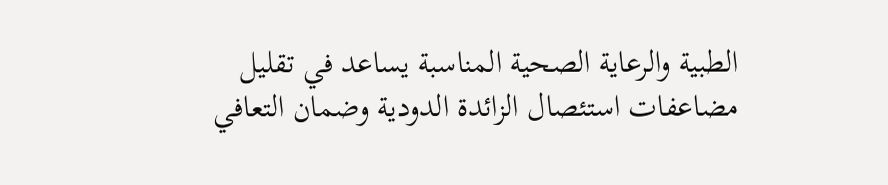الطبية والرعاية الصحية المناسبة يساعد في تقليل مضاعفات استئصال الزائدة الدودية وضمان التعافي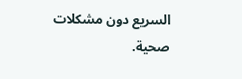السريع دون مشكلات صحية.